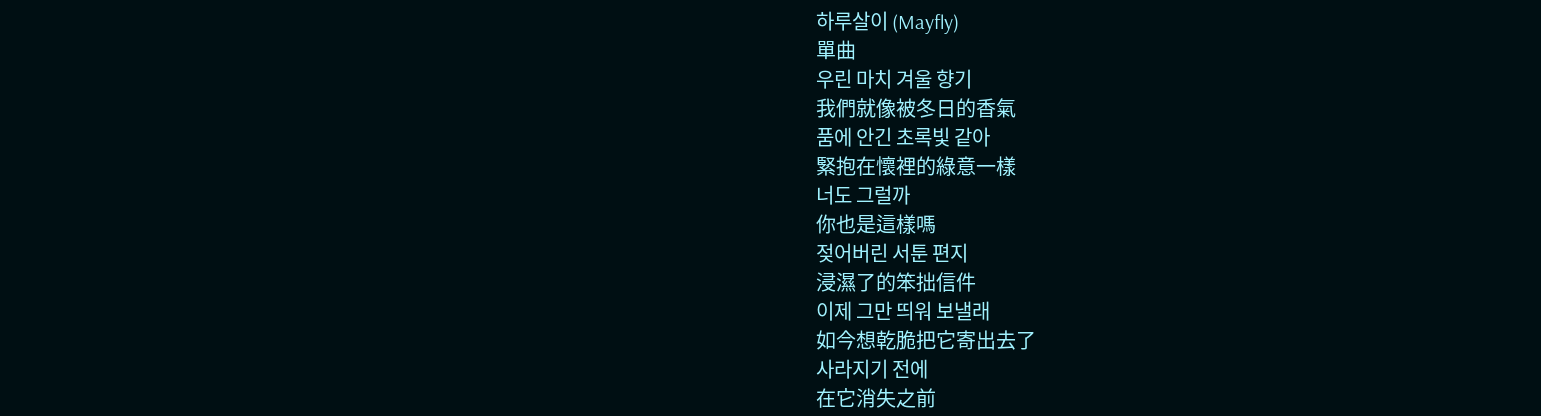하루살이 (Mayfly)
單曲
우린 마치 겨울 향기
我們就像被冬日的香氣
품에 안긴 초록빛 같아
緊抱在懷裡的綠意一樣
너도 그럴까
你也是這樣嗎
젖어버린 서툰 편지
浸濕了的笨拙信件
이제 그만 띄워 보낼래
如今想乾脆把它寄出去了
사라지기 전에
在它消失之前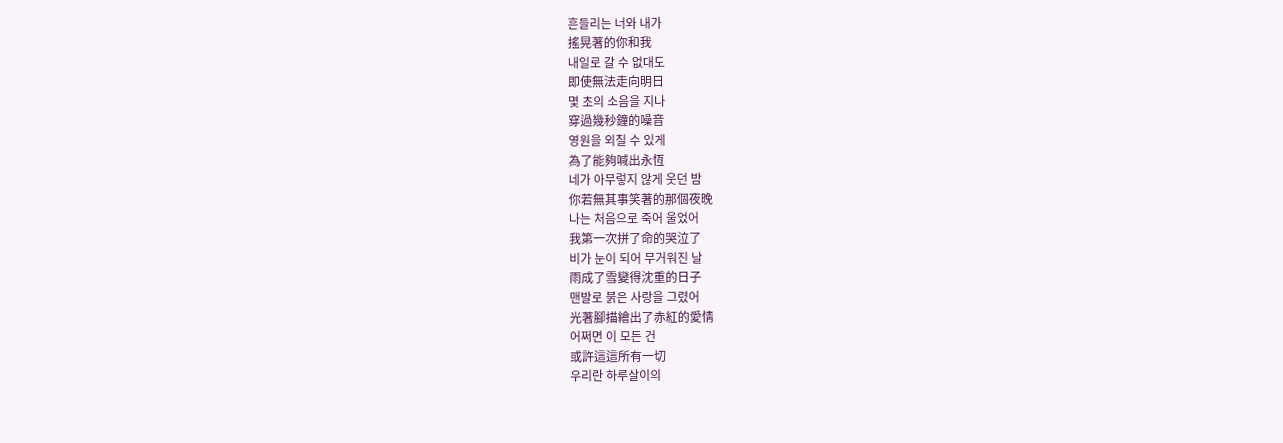흔들리는 너와 내가
搖晃著的你和我
내일로 갈 수 없대도
即使無法走向明日
몇 초의 소음을 지나
穿過幾秒鐘的噪音
영원을 외칠 수 있게
為了能夠喊出永恆
네가 아무렇지 않게 웃던 밤
你若無其事笑著的那個夜晚
나는 처음으로 죽어 울었어
我第一次拼了命的哭泣了
비가 눈이 되어 무거워진 날
雨成了雪變得沈重的日子
맨발로 붉은 사랑을 그렸어
光著腳描繪出了赤紅的愛情
어쩌면 이 모든 건
或許這這所有一切
우리란 하루살이의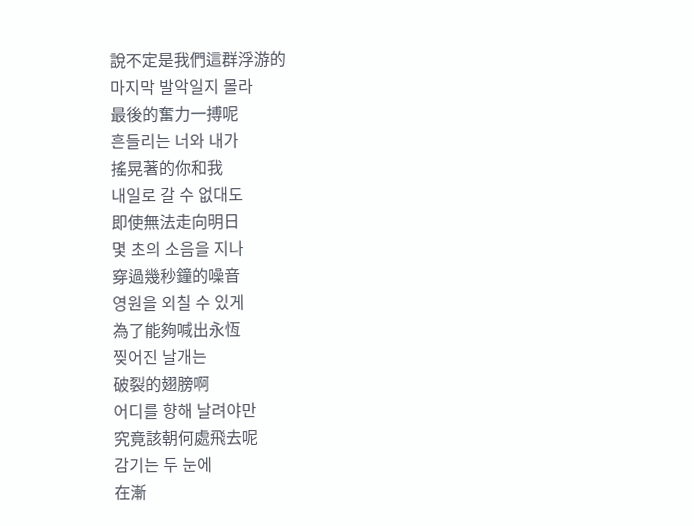說不定是我們這群浮游的
마지막 발악일지 몰라
最後的奮力一搏呢
흔들리는 너와 내가
搖晃著的你和我
내일로 갈 수 없대도
即使無法走向明日
몇 초의 소음을 지나
穿過幾秒鐘的噪音
영원을 외칠 수 있게
為了能夠喊出永恆
찢어진 날개는
破裂的翅膀啊
어디를 향해 날려야만
究竟該朝何處飛去呢
감기는 두 눈에
在漸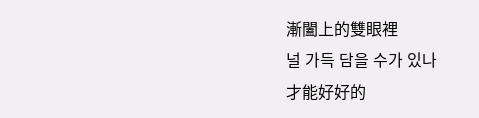漸闔上的雙眼裡
널 가득 담을 수가 있나
才能好好的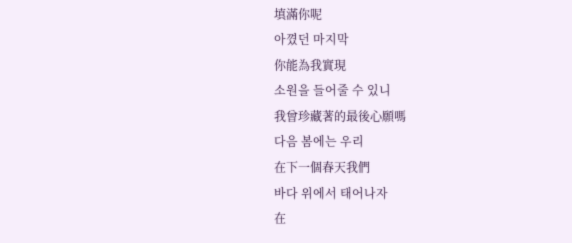填滿你呢
아꼈던 마지막
你能為我實現
소원을 들어줄 수 있니
我曾珍藏著的最後心願嗎
다음 봄에는 우리
在下一個春天我們
바다 위에서 태어나자
在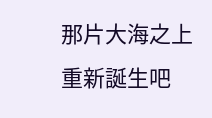那片大海之上重新誕生吧